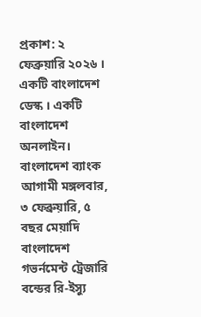প্রকাশ: ২ ফেব্রুয়ারি ২০২৬ । একটি বাংলাদেশ ডেস্ক । একটি বাংলাদেশ অনলাইন।
বাংলাদেশ ব্যাংক আগামী মঙ্গলবার, ৩ ফেব্রুয়ারি, ৫ বছর মেয়াদি বাংলাদেশ গভর্নমেন্ট ট্রেজারি বন্ডের রি-ইস্যু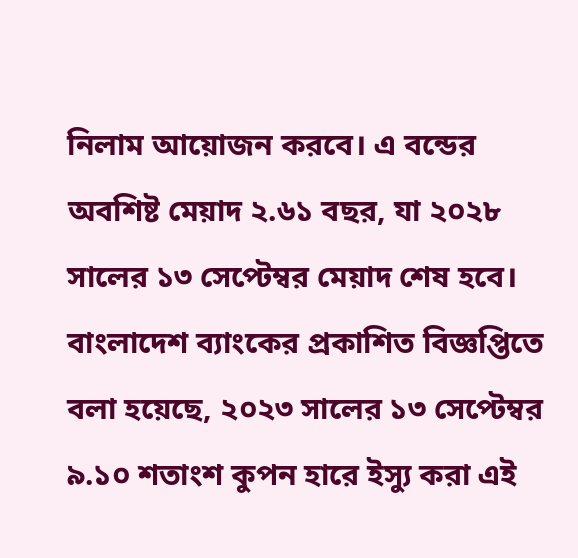নিলাম আয়োজন করবে। এ বন্ডের অবশিষ্ট মেয়াদ ২.৬১ বছর, যা ২০২৮ সালের ১৩ সেপ্টেম্বর মেয়াদ শেষ হবে। বাংলাদেশ ব্যাংকের প্রকাশিত বিজ্ঞপ্তিতে বলা হয়েছে, ২০২৩ সালের ১৩ সেপ্টেম্বর ৯.১০ শতাংশ কুপন হারে ইস্যু করা এই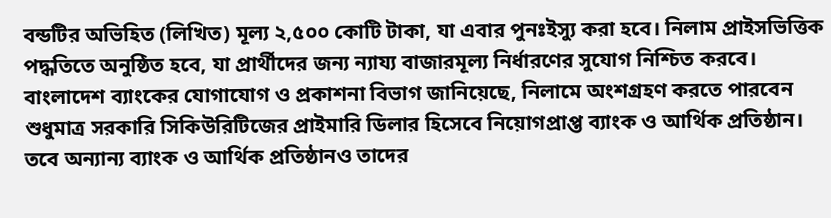বন্ডটির অভিহিত (লিখিত) মূল্য ২,৫০০ কোটি টাকা, যা এবার পুনঃইস্যু করা হবে। নিলাম প্রাইসভিত্তিক পদ্ধতিতে অনুষ্ঠিত হবে, যা প্রার্থীদের জন্য ন্যায্য বাজারমূল্য নির্ধারণের সুযোগ নিশ্চিত করবে।
বাংলাদেশ ব্যাংকের যোগাযোগ ও প্রকাশনা বিভাগ জানিয়েছে, নিলামে অংশগ্রহণ করতে পারবেন শুধুমাত্র সরকারি সিকিউরিটিজের প্রাইমারি ডিলার হিসেবে নিয়োগপ্রাপ্ত ব্যাংক ও আর্থিক প্রতিষ্ঠান। তবে অন্যান্য ব্যাংক ও আর্থিক প্রতিষ্ঠানও তাদের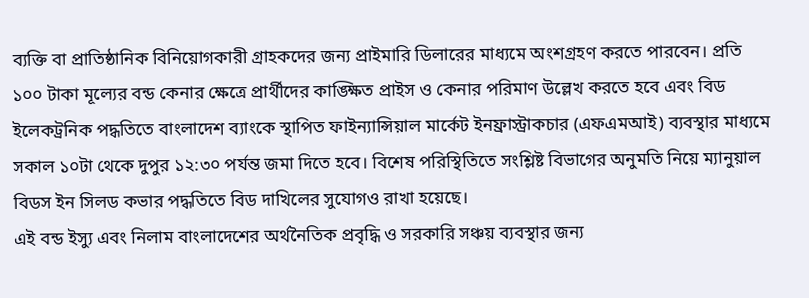ব্যক্তি বা প্রাতিষ্ঠানিক বিনিয়োগকারী গ্রাহকদের জন্য প্রাইমারি ডিলারের মাধ্যমে অংশগ্রহণ করতে পারবেন। প্রতি ১০০ টাকা মূল্যের বন্ড কেনার ক্ষেত্রে প্রার্থীদের কাঙ্ক্ষিত প্রাইস ও কেনার পরিমাণ উল্লেখ করতে হবে এবং বিড ইলেকট্রনিক পদ্ধতিতে বাংলাদেশ ব্যাংকে স্থাপিত ফাইন্যান্সিয়াল মার্কেট ইনফ্রাস্ট্রাকচার (এফএমআই) ব্যবস্থার মাধ্যমে সকাল ১০টা থেকে দুপুর ১২:৩০ পর্যন্ত জমা দিতে হবে। বিশেষ পরিস্থিতিতে সংশ্লিষ্ট বিভাগের অনুমতি নিয়ে ম্যানুয়াল বিডস ইন সিলড কভার পদ্ধতিতে বিড দাখিলের সুযোগও রাখা হয়েছে।
এই বন্ড ইস্যু এবং নিলাম বাংলাদেশের অর্থনৈতিক প্রবৃদ্ধি ও সরকারি সঞ্চয় ব্যবস্থার জন্য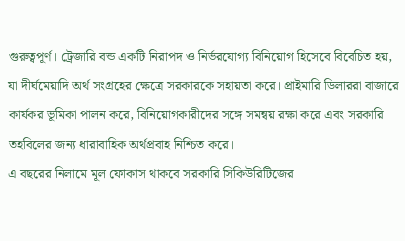গুরুত্বপূর্ণ। ট্রেজারি বন্ড একটি নিরাপদ ও নির্ভরযোগ্য বিনিয়োগ হিসেবে বিবেচিত হয়, যা দীর্ঘমেয়াদি অর্থ সংগ্রহের ক্ষেত্রে সরকারকে সহায়তা করে। প্রাইমারি ডিলাররা বাজারে কার্যকর ভূমিকা পালন করে, বিনিয়োগকারীদের সঙ্গে সমন্বয় রক্ষা করে এবং সরকারি তহবিলের জন্য ধারাবাহিক অর্থপ্রবাহ নিশ্চিত করে।
এ বছরের নিলামে মূল ফোকাস থাকবে সরকারি সিকিউরিটিজের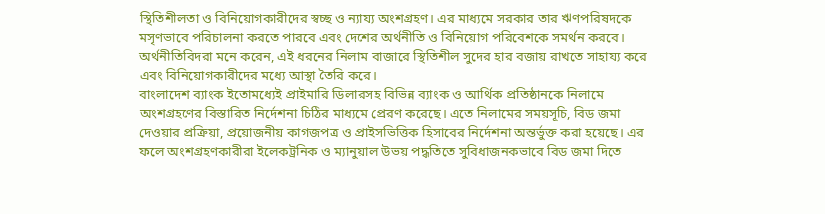স্থিতিশীলতা ও বিনিয়োগকারীদের স্বচ্ছ ও ন্যায্য অংশগ্রহণ। এর মাধ্যমে সরকার তার ঋণপরিষদকে মসৃণভাবে পরিচালনা করতে পারবে এবং দেশের অর্থনীতি ও বিনিয়োগ পরিবেশকে সমর্থন করবে। অর্থনীতিবিদরা মনে করেন, এই ধরনের নিলাম বাজারে স্থিতিশীল সুদের হার বজায় রাখতে সাহায্য করে এবং বিনিয়োগকারীদের মধ্যে আস্থা তৈরি করে।
বাংলাদেশ ব্যাংক ইতোমধ্যেই প্রাইমারি ডিলারসহ বিভিন্ন ব্যাংক ও আর্থিক প্রতিষ্ঠানকে নিলামে অংশগ্রহণের বিস্তারিত নির্দেশনা চিঠির মাধ্যমে প্রেরণ করেছে। এতে নিলামের সময়সূচি, বিড জমা দেওয়ার প্রক্রিয়া, প্রয়োজনীয় কাগজপত্র ও প্রাইসভিত্তিক হিসাবের নির্দেশনা অন্তর্ভুক্ত করা হয়েছে। এর ফলে অংশগ্রহণকারীরা ইলেকট্রনিক ও ম্যানুয়াল উভয় পদ্ধতিতে সুবিধাজনকভাবে বিড জমা দিতে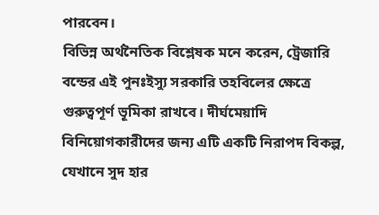পারবেন।
বিভিন্ন অর্থনৈতিক বিশ্লেষক মনে করেন, ট্রেজারি বন্ডের এই পুনঃইস্যু সরকারি তহবিলের ক্ষেত্রে গুরুত্বপূর্ণ ভূমিকা রাখবে। দীর্ঘমেয়াদি বিনিয়োগকারীদের জন্য এটি একটি নিরাপদ বিকল্প, যেখানে সুদ হার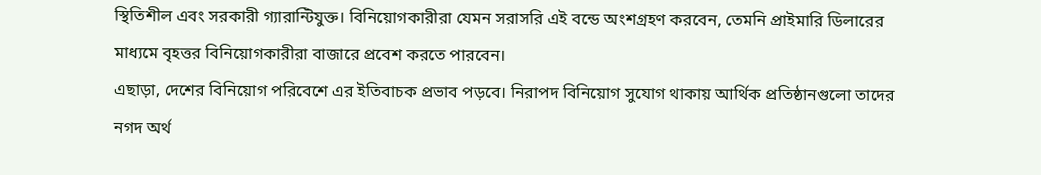স্থিতিশীল এবং সরকারী গ্যারান্টিযুক্ত। বিনিয়োগকারীরা যেমন সরাসরি এই বন্ডে অংশগ্রহণ করবেন, তেমনি প্রাইমারি ডিলারের মাধ্যমে বৃহত্তর বিনিয়োগকারীরা বাজারে প্রবেশ করতে পারবেন।
এছাড়া, দেশের বিনিয়োগ পরিবেশে এর ইতিবাচক প্রভাব পড়বে। নিরাপদ বিনিয়োগ সুযোগ থাকায় আর্থিক প্রতিষ্ঠানগুলো তাদের নগদ অর্থ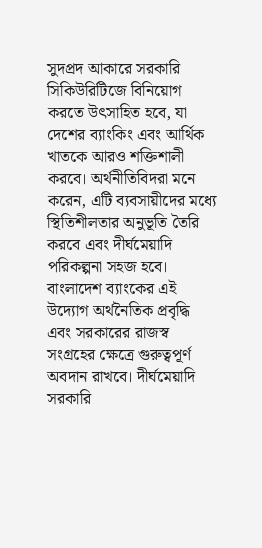সুদপ্রদ আকারে সরকারি সিকিউরিটিজে বিনিয়োগ করতে উৎসাহিত হবে, যা দেশের ব্যাংকিং এবং আর্থিক খাতকে আরও শক্তিশালী করবে। অর্থনীতিবিদরা মনে করেন, এটি ব্যবসায়ীদের মধ্যে স্থিতিশীলতার অনুভূতি তৈরি করবে এবং দীর্ঘমেয়াদি পরিকল্পনা সহজ হবে।
বাংলাদেশ ব্যাংকের এই উদ্যোগ অর্থনৈতিক প্রবৃদ্ধি এবং সরকারের রাজস্ব সংগ্রহের ক্ষেত্রে গুরুত্বপূর্ণ অবদান রাখবে। দীর্ঘমেয়াদি সরকারি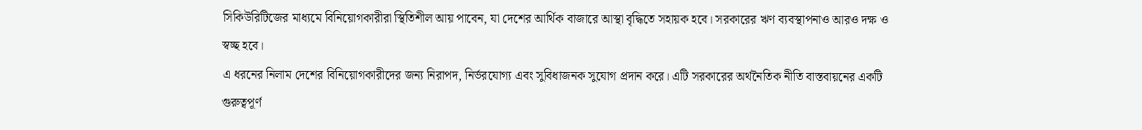সিকিউরিটিজের মাধ্যমে বিনিয়োগকারীরা স্থিতিশীল আয় পাবেন, যা দেশের আর্থিক বাজারে আস্থা বৃদ্ধিতে সহায়ক হবে। সরকারের ঋণ ব্যবস্থাপনাও আরও দক্ষ ও স্বচ্ছ হবে।
এ ধরনের নিলাম দেশের বিনিয়োগকারীদের জন্য নিরাপদ, নির্ভরযোগ্য এবং সুবিধাজনক সুযোগ প্রদান করে। এটি সরকারের অর্থনৈতিক নীতি বাস্তবায়নের একটি গুরুত্বপূর্ণ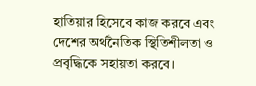হাতিয়ার হিসেবে কাজ করবে এবং দেশের অর্থনৈতিক স্থিতিশীলতা ও প্রবৃদ্ধিকে সহায়তা করবে।